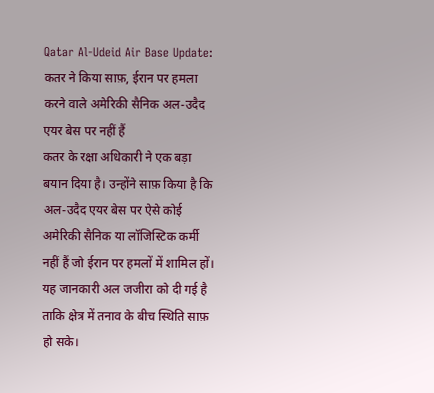Qatar Al-Udeid Air Base Update: कतर ने किया साफ़, ईरान पर हमला करने वाले अमेरिकी सैनिक अल-उदैद एयर बेस पर नहीं हैं
कतर के रक्षा अधिकारी ने एक बड़ा बयान दिया है। उन्होंने साफ़ किया है कि अल-उदैद एयर बेस पर ऐसे कोई अमेरिकी सैनिक या लॉजिस्टिक कर्मी नहीं हैं जो ईरान पर हमलों में शामिल हों। यह जानकारी अल जजीरा को दी गई है ताकि क्षेत्र में तनाव के बीच स्थिति साफ़ हो सके।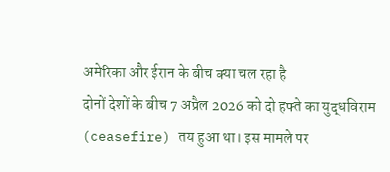अमेरिका और ईरान के बीच क्या चल रहा है
दोनों देशों के बीच 7 अप्रैल 2026 को दो हफ्ते का युद्धविराम (ceasefire) तय हुआ था। इस मामले पर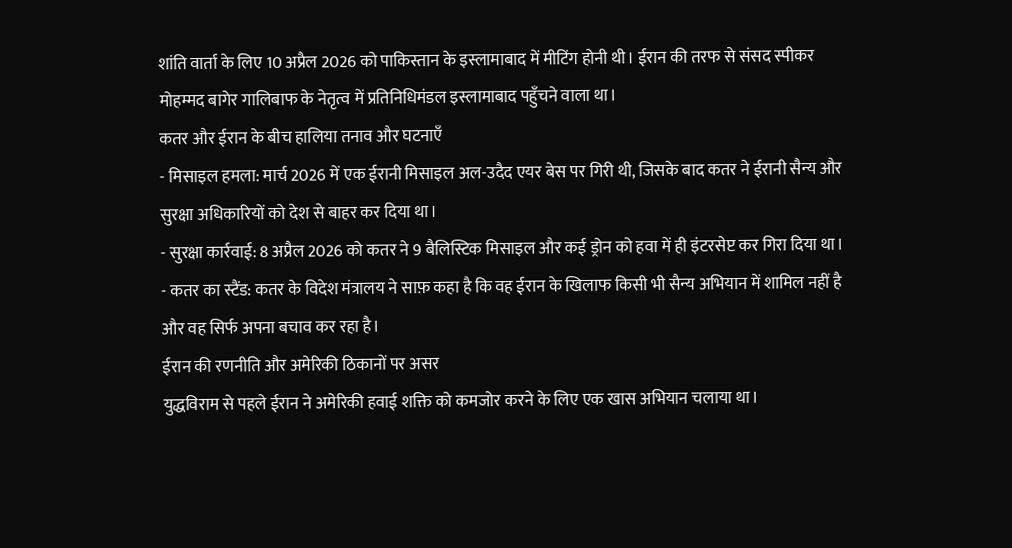शांति वार्ता के लिए 10 अप्रैल 2026 को पाकिस्तान के इस्लामाबाद में मीटिंग होनी थी। ईरान की तरफ से संसद स्पीकर मोहम्मद बागेर गालिबाफ के नेतृत्व में प्रतिनिधिमंडल इस्लामाबाद पहुँचने वाला था।
कतर और ईरान के बीच हालिया तनाव और घटनाएँ
- मिसाइल हमला: मार्च 2026 में एक ईरानी मिसाइल अल-उदैद एयर बेस पर गिरी थी, जिसके बाद कतर ने ईरानी सैन्य और सुरक्षा अधिकारियों को देश से बाहर कर दिया था।
- सुरक्षा कार्रवाई: 8 अप्रैल 2026 को कतर ने 9 बैलिस्टिक मिसाइल और कई ड्रोन को हवा में ही इंटरसेप्ट कर गिरा दिया था।
- कतर का स्टैंड: कतर के विदेश मंत्रालय ने साफ़ कहा है कि वह ईरान के खिलाफ किसी भी सैन्य अभियान में शामिल नहीं है और वह सिर्फ अपना बचाव कर रहा है।
ईरान की रणनीति और अमेरिकी ठिकानों पर असर
युद्धविराम से पहले ईरान ने अमेरिकी हवाई शक्ति को कमजोर करने के लिए एक खास अभियान चलाया था।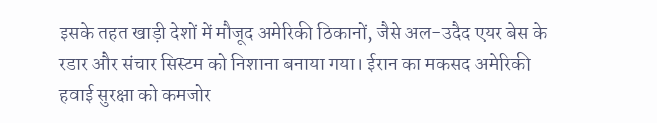इसके तहत खाड़ी देशों में मौजूद अमेरिकी ठिकानों, जैसे अल-उदैद एयर बेस के रडार और संचार सिस्टम को निशाना बनाया गया। ईरान का मकसद अमेरिकी हवाई सुरक्षा को कमजोर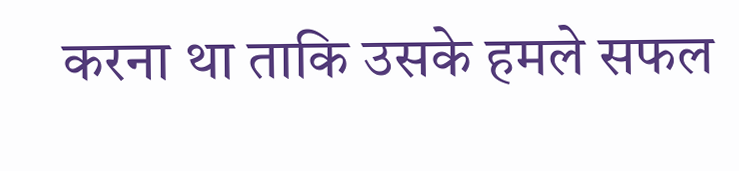करना था ताकि उसके हमले सफल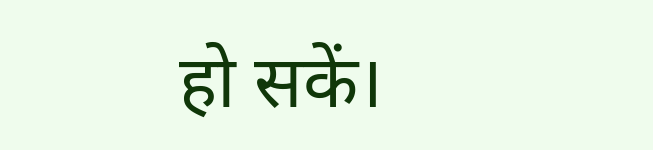हो सकें।